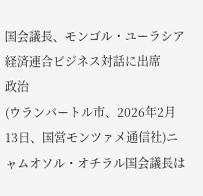国会議長、モンゴル・ユーラシア経済連合ビジネス対話に出席
政治
(ウランバートル市、2026年2月13日、国営モンツァメ通信社)ニャムオソル・オチラル国会議長は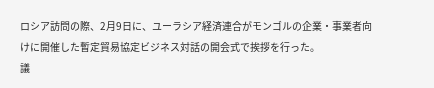ロシア訪問の際、2月9日に、ユーラシア経済連合がモンゴルの企業・事業者向けに開催した暫定貿易協定ビジネス対話の開会式で挨拶を行った。
議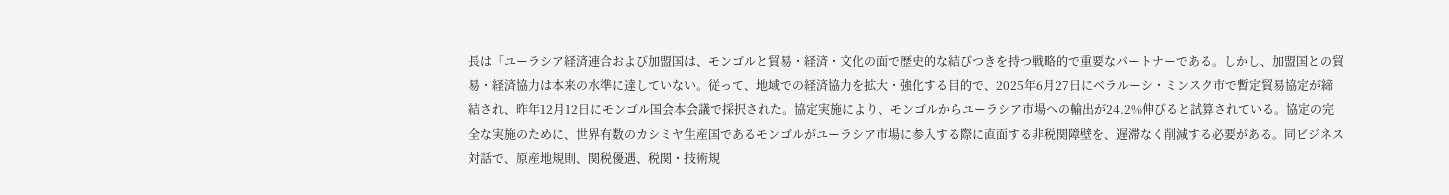長は「ユーラシア経済連合および加盟国は、モンゴルと貿易・経済・文化の面で歴史的な結びつきを持つ戦略的で重要なパートナーである。しかし、加盟国との貿易・経済協力は本来の水準に達していない。従って、地域での経済協力を拡大・強化する目的で、2025年6月27日にベラルーシ・ミンスク市で暫定貿易協定が締結され、昨年12月12日にモンゴル国会本会議で採択された。協定実施により、モンゴルからユーラシア市場への輸出が24.2%伸びると試算されている。協定の完全な実施のために、世界有数のカシミヤ生産国であるモンゴルがユーラシア市場に参入する際に直面する非税関障壁を、遅滞なく削減する必要がある。同ビジネス対話で、原産地規則、関税優遇、税関・技術規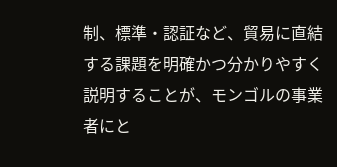制、標準・認証など、貿易に直結する課題を明確かつ分かりやすく説明することが、モンゴルの事業者にと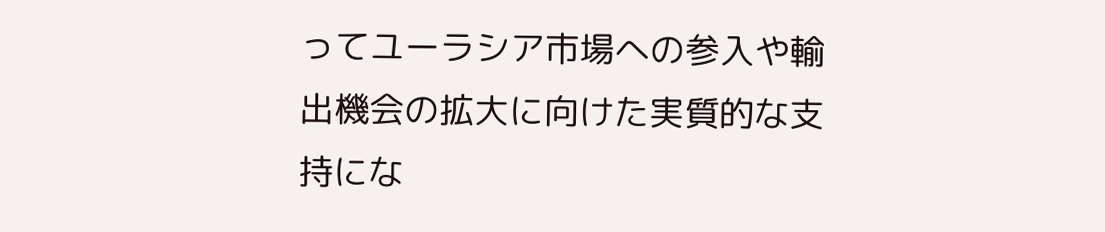ってユーラシア市場への参入や輸出機会の拡大に向けた実質的な支持にな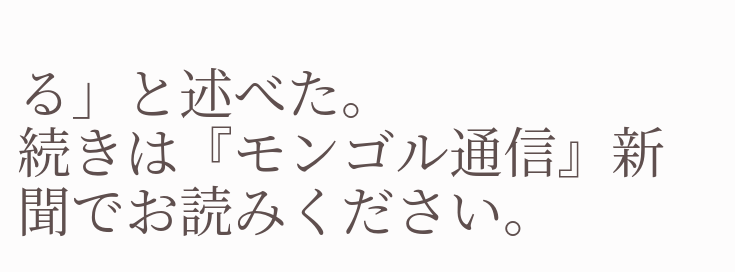る」と述べた。
続きは『モンゴル通信』新聞でお読みください。